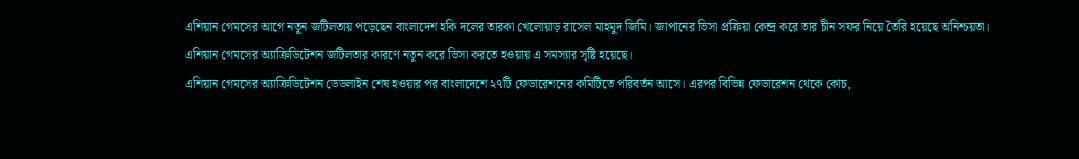এশিয়ান গেমসের আগে নতুন জটিলতায় পড়েছেন বাংলাদেশ হকি দলের তারকা খেলোয়াড় রাসেল মাহমুদ জিমি। জাপানের ভিসা প্রক্রিয়া কেন্দ্র করে তার চীন সফর নিয়ে তৈরি হয়েছে অনিশ্চয়তা। এশিয়ান গেমসের অ্যাক্রিডিটেশন জটিলতার কারণে নতুন করে ভিসা করতে হওয়ায় এ সমস্যার সৃষ্টি হয়েছে।
এশিয়ান গেমসের অ্যাক্রিডিটেশন ডেডলাইন শেষ হওয়ার পর বাংলাদেশে ২৭টি ফেডারেশনের কমিটিতে পরিবর্তন আসে। এরপর বিভিন্ন ফেডারেশন থেকে কোচ,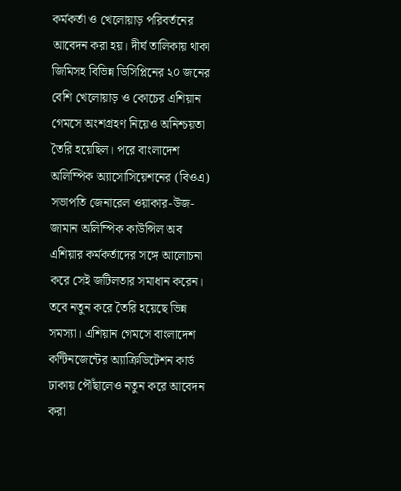কর্মকর্তা ও খেলোয়াড় পরিবর্তনের আবেদন করা হয়। দীর্ঘ তালিকায় থাকা জিমিসহ বিভিন্ন ডিসিপ্লিনের ২০ জনের বেশি খেলোয়াড় ও কোচের এশিয়ান গেমসে অংশগ্রহণ নিয়েও অনিশ্চয়তা তৈরি হয়েছিল। পরে বাংলাদেশ অলিম্পিক অ্যাসোসিয়েশনের (বিওএ) সভাপতি জেনারেল ওয়াকার-উজ-জামান অলিম্পিক কাউন্সিল অব এশিয়ার কর্মকর্তাদের সঙ্গে আলোচনা করে সেই জটিলতার সমাধান করেন।
তবে নতুন করে তৈরি হয়েছে ভিন্ন সমস্যা। এশিয়ান গেমসে বাংলাদেশ কন্টিনজেন্টের অ্যাক্রিডিটেশন কার্ড ঢাকায় পৌঁছালেও নতুন করে আবেদন করা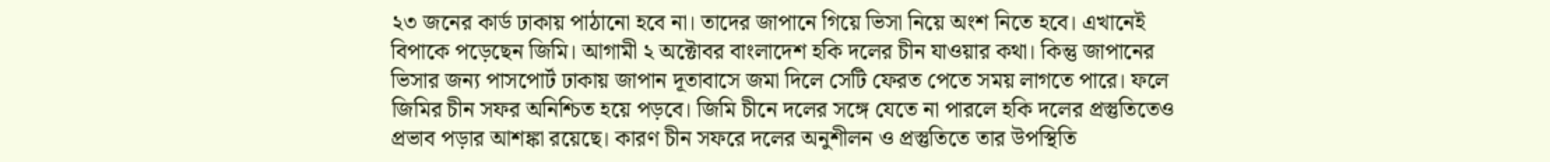২৩ জনের কার্ড ঢাকায় পাঠানো হবে না। তাদের জাপানে গিয়ে ভিসা নিয়ে অংশ নিতে হবে। এখানেই বিপাকে পড়েছেন জিমি। আগামী ২ অক্টোবর বাংলাদেশ হকি দলের চীন যাওয়ার কথা। কিন্তু জাপানের ভিসার জন্য পাসপোর্ট ঢাকায় জাপান দূতাবাসে জমা দিলে সেটি ফেরত পেতে সময় লাগতে পারে। ফলে জিমির চীন সফর অনিশ্চিত হয়ে পড়বে। জিমি চীনে দলের সঙ্গে যেতে না পারলে হকি দলের প্রস্তুতিতেও প্রভাব পড়ার আশঙ্কা রয়েছে। কারণ চীন সফরে দলের অনুশীলন ও প্রস্তুতিতে তার উপস্থিতি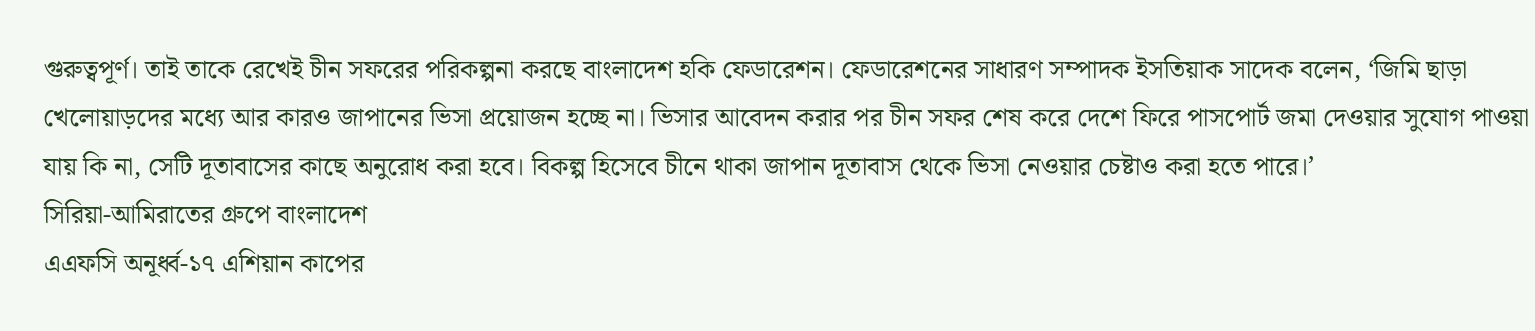গুরুত্বপূর্ণ। তাই তাকে রেখেই চীন সফরের পরিকল্পনা করছে বাংলাদেশ হকি ফেডারেশন। ফেডারেশনের সাধারণ সম্পাদক ইসতিয়াক সাদেক বলেন, ‘জিমি ছাড়া খেলোয়াড়দের মধ্যে আর কারও জাপানের ভিসা প্রয়োজন হচ্ছে না। ভিসার আবেদন করার পর চীন সফর শেষ করে দেশে ফিরে পাসপোর্ট জমা দেওয়ার সুযোগ পাওয়া যায় কি না, সেটি দূতাবাসের কাছে অনুরোধ করা হবে। বিকল্প হিসেবে চীনে থাকা জাপান দূতাবাস থেকে ভিসা নেওয়ার চেষ্টাও করা হতে পারে।’
সিরিয়া-আমিরাতের গ্রুপে বাংলাদেশ
এএফসি অনূর্ধ্ব-১৭ এশিয়ান কাপের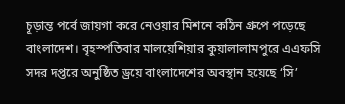চূড়ান্ত পর্বে জায়গা করে নেওয়ার মিশনে কঠিন গ্রুপে পড়েছে বাংলাদেশ। বৃহস্পতিবার মালয়েশিয়ার কুয়ালালামপুরে এএফসি সদর দপ্তরে অনুষ্ঠিত ড্রয়ে বাংলাদেশের অবস্থান হয়েছে ‘সি’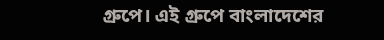গ্রুপে। এই গ্রুপে বাংলাদেশের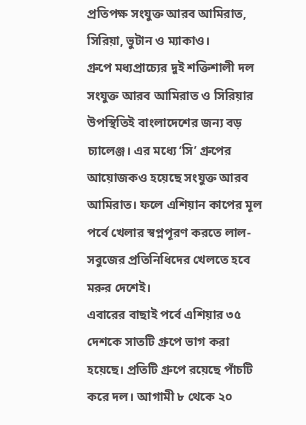প্রতিপক্ষ সংযুক্ত আরব আমিরাত, সিরিয়া, ভুটান ও ম্যাকাও।
গ্রুপে মধ্যপ্রাচ্যের দুই শক্তিশালী দল সংযুক্ত আরব আমিরাত ও সিরিয়ার উপস্থিতিই বাংলাদেশের জন্য বড় চ্যালেঞ্জ। এর মধ্যে ‘সি’ গ্রুপের আয়োজকও হয়েছে সংযুক্ত আরব আমিরাত। ফলে এশিয়ান কাপের মূল পর্বে খেলার স্বপ্নপূরণ করতে লাল-সবুজের প্রতিনিধিদের খেলতে হবে মরুর দেশেই।
এবারের বাছাই পর্বে এশিয়ার ৩৫ দেশকে সাতটি গ্রুপে ভাগ করা হয়েছে। প্রতিটি গ্রুপে রয়েছে পাঁচটি করে দল। আগামী ৮ থেকে ২০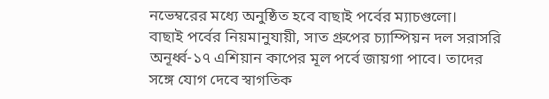নভেম্বরের মধ্যে অনুষ্ঠিত হবে বাছাই পর্বের ম্যাচগুলো।
বাছাই পর্বের নিয়মানুযায়ী, সাত গ্রুপের চ্যাম্পিয়ন দল সরাসরি অনূর্ধ্ব-১৭ এশিয়ান কাপের মূল পর্বে জায়গা পাবে। তাদের সঙ্গে যোগ দেবে স্বাগতিক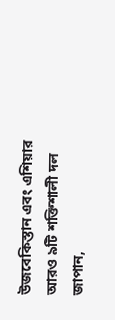উজবেকিস্তান এবং এশিয়ার আরও ৯টি শক্তিশালী দল জাপান,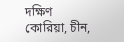দক্ষিণ কোরিয়া, চীন,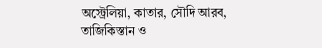অস্ট্রেলিয়া, কাতার, সৌদি আরব, তাজিকিস্তান ও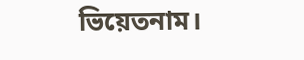ভিয়েতনাম।